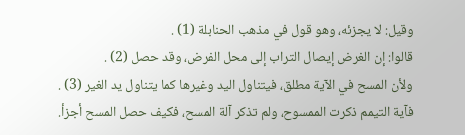وقيل: لا يجزئه، وهو قول في مذهب الحنابلة (1) .
قالوا: إن الغرض إيصال التراب إلى محل الفرض، وقد حصل (2) .
ولأن المسح في الآية مطلق، فيتناول اليد وغيرها كما يتناول يد الغير (3) .
فآية التيمم ذكرت الممسوح، ولم تذكر آلة المسح، فكيف حصل المسح أجزأ.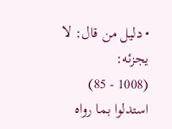• دليل من قال: لا يجزئه:
(1008 - 85) استدلوا بما رواه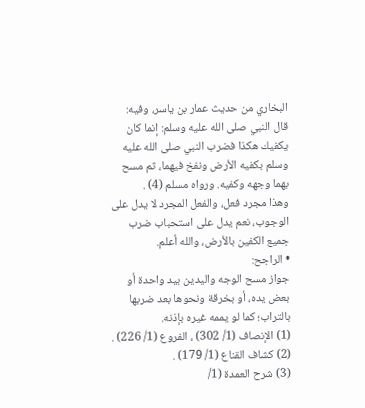البخاري من حديث عمار بن ياسر، وفيه:
قال النبي صلى الله عليه وسلم: إنما كان يكفيك هكذا فضرب النبي صلى الله عليه وسلم بكفيه الأرض ونفخ فيهما، ثم مسح بهما وجهه وكفيه. ورواه مسلم (4) .
وهذا مجرد فعل، والفعل المجرد لا يدل على الوجوب، نعم يدل على استحباب ضرب جميع الكفين بالأرض، والله أعلم.
• الراجح:
جواز مسح الوجه واليدين بيد واحدة أو بعض يده، أو بخرقة ونحوها بعد ضربها بالتراب؛ كما لو يممه غيره بإذنه.
(1) الإنصاف (1/ 302) ، الفروع (1/ 226) .
(2) كشاف القناع (1/ 179) .
(3) شرح العمدة (1/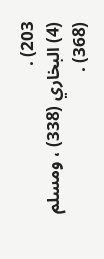203) .
(4) البخاري (338) ، ومسلم (368) .